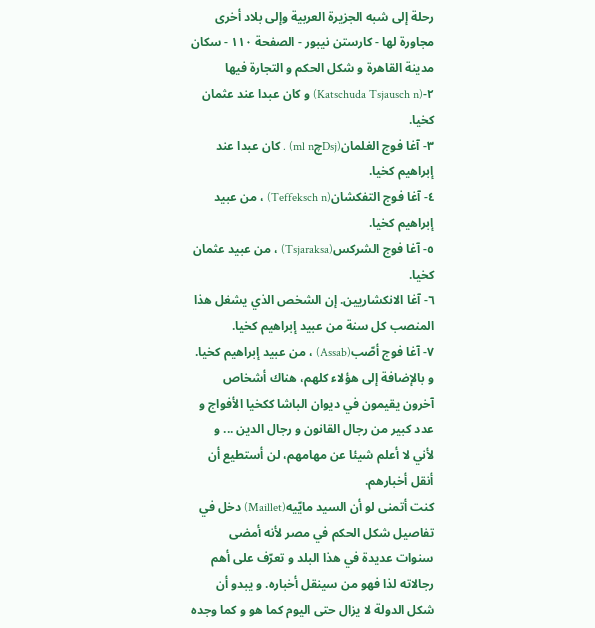رحلة إلى شبه الجزيرة العربية وإلى بلاد أخرى مجاورة لها - كارستن نيبور - الصفحة ١١٠ - سكان مدينة القاهرة و شكل الحكم و التجارة فيها
٢-(Katschuda Tsjausch n) و كان عبدا عند عثمان كخيا.
٣- آغا فوج الغلمان(Dsjچml n) . كان عبدا عند إبراهيم كخيا.
٤- آغا فوج التفكشان(Teffeksch n) ، من عبيد إبراهيم كخيا.
٥- آغا فوج الشركس(Tsjaraksa) ، من عبيد عثمان كخيا.
٦- آغا الانكشاريين. إن الشخص الذي يشغل هذا المنصب كل سنة من عبيد إبراهيم كخيا.
٧- آغا فوج أصّب(Assab) ، من عبيد إبراهيم كخيا.
و بالإضافة إلى هؤلاء كلهم، هناك أشخاص آخرون يقيمون في ديوان الباشا ككخيا الأفواج و عدد كبير من رجال القانون و رجال الدين ... و لأني لا أعلم شيئا عن مهامهم، لن أستطيع أن أنقل أخبارهم.
كنت أتمنى لو أن السيد مايّيه(Maillet) دخل في تفاصيل شكل الحكم في مصر لأنه أمضى سنوات عديدة في هذا البلد و تعرّف على أهم رجالاته لذا فهو من سينقل أخباره. و يبدو أن شكل الدولة لا يزال حتى اليوم كما هو و كما وجده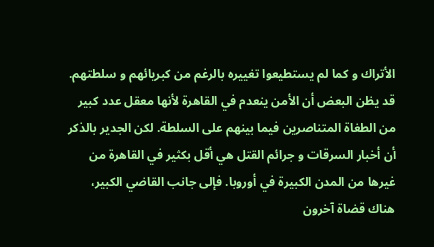الأتراك و كما لم يستطيعوا تغييره بالرغم من كبريائهم و سلطتهم.
قد يظن البعض أن الأمن ينعدم في القاهرة لأنها معقل عدد كبير من الطغاة المتناصرين فيما بينهم على السلطة. لكن الجدير بالذكر أن أخبار السرقات و جرائم القتل هي أقل بكثير في القاهرة من غيرها من المدن الكبيرة في أوروبا. فإلى جانب القاضي الكبير، هناك قضاة آخرون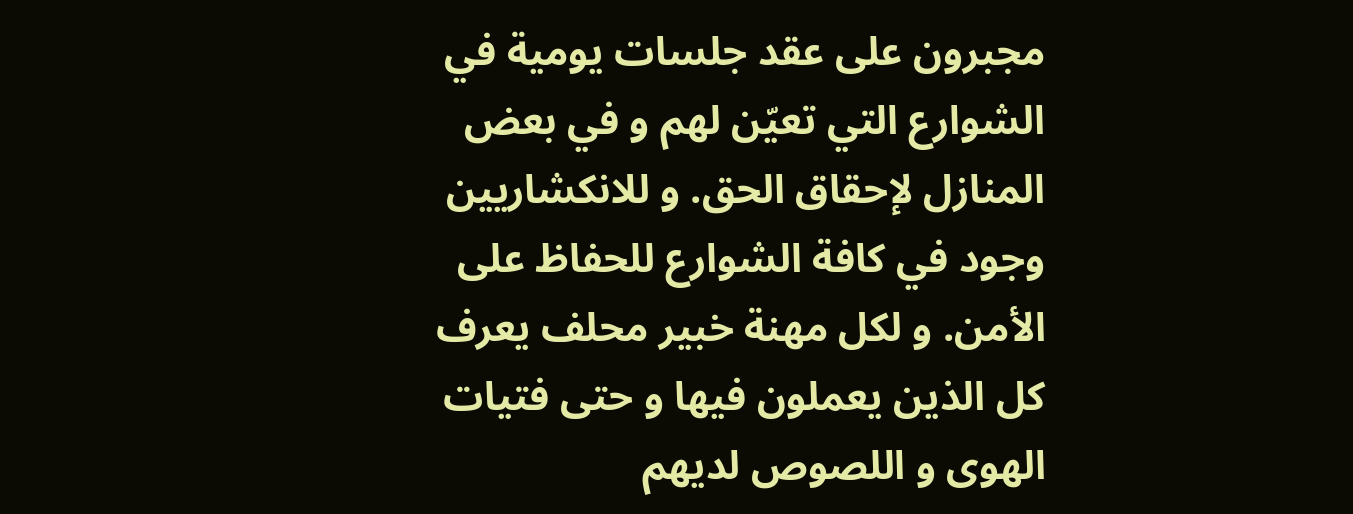مجبرون على عقد جلسات يومية في الشوارع التي تعيّن لهم و في بعض المنازل لإحقاق الحق. و للانكشاريين وجود في كافة الشوارع للحفاظ على الأمن. و لكل مهنة خبير محلف يعرف كل الذين يعملون فيها و حتى فتيات الهوى و اللصوص لديهم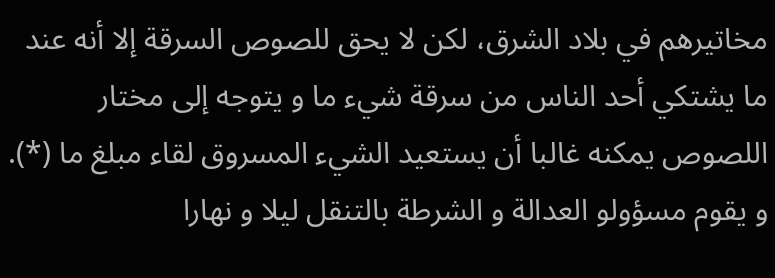مخاتيرهم في بلاد الشرق، لكن لا يحق للصوص السرقة إلا أنه عند ما يشتكي أحد الناس من سرقة شيء ما و يتوجه إلى مختار اللصوص يمكنه غالبا أن يستعيد الشيء المسروق لقاء مبلغ ما (*). و يقوم مسؤولو العدالة و الشرطة بالتنقل ليلا و نهارا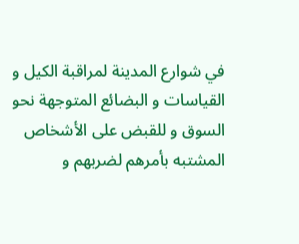في شوارع المدينة لمراقبة الكيل و القياسات و البضائع المتوجهة نحو السوق و للقبض على الأشخاص المشتبه بأمرهم لضربهم و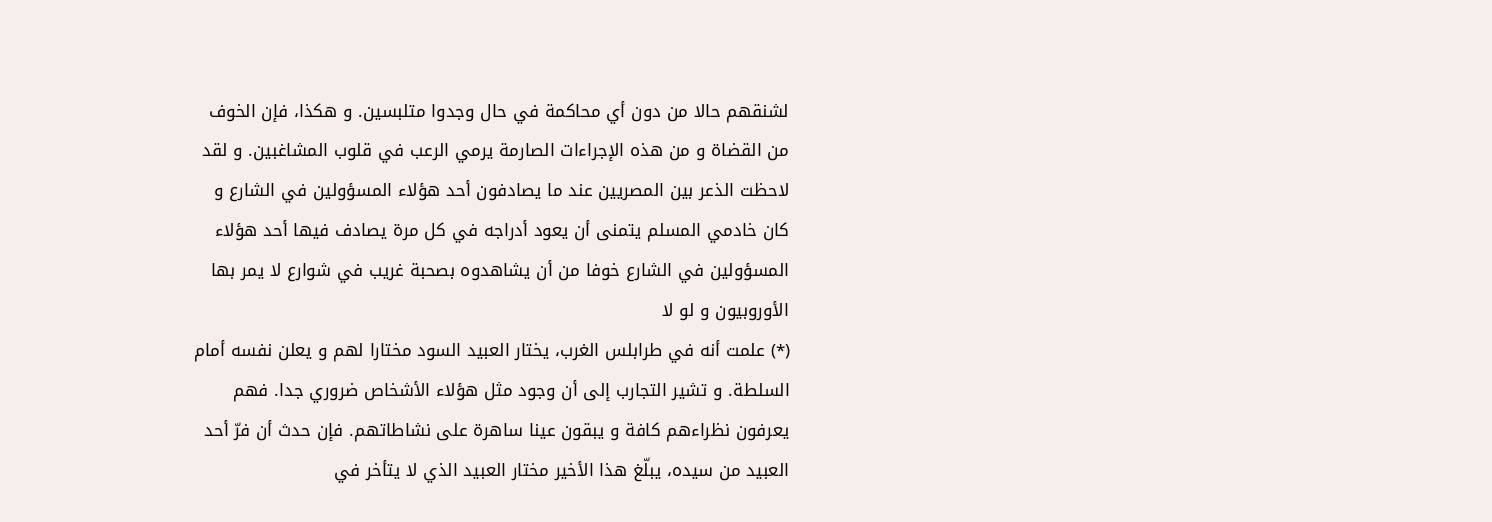لشنقهم حالا من دون أي محاكمة في حال وجدوا متلبسين. و هكذا، فإن الخوف من القضاة و من هذه الإجراءات الصارمة يرمي الرعب في قلوب المشاغبين. و لقد لاحظت الذعر بين المصريين عند ما يصادفون أحد هؤلاء المسؤولين في الشارع و كان خادمي المسلم يتمنى أن يعود أدراجه في كل مرة يصادف فيها أحد هؤلاء المسؤولين في الشارع خوفا من أن يشاهدوه بصحبة غريب في شوارع لا يمر بها الأوروبيون و لو لا
(*) علمت أنه في طرابلس الغرب، يختار العبيد السود مختارا لهم و يعلن نفسه أمام السلطة. و تشير التجارب إلى أن وجود مثل هؤلاء الأشخاص ضروري جدا. فهم يعرفون نظراءهم كافة و يبقون عينا ساهرة على نشاطاتهم. فإن حدث أن فرّ أحد العبيد من سيده، يبلّغ هذا الأخير مختار العبيد الذي لا يتأخر في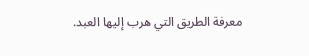معرفة الطريق التي هرب إليها العبد.